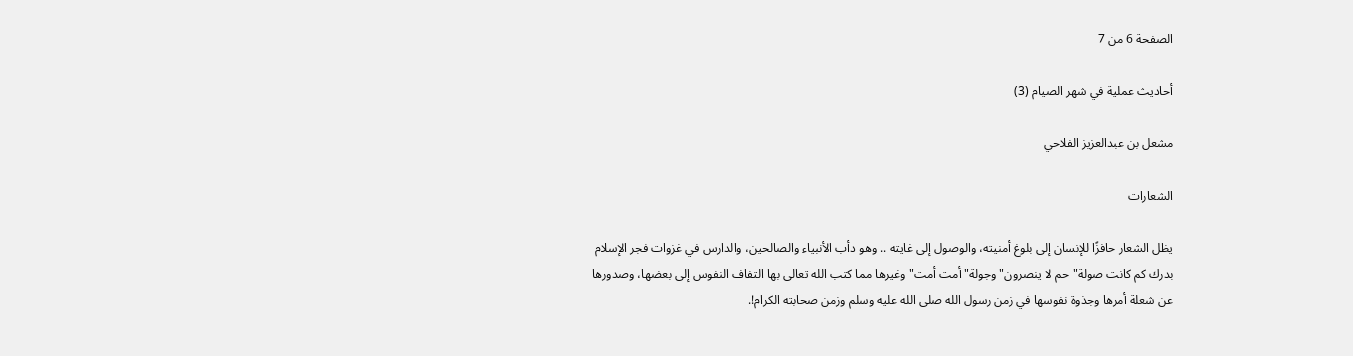الصفحة 6 من 7

أحاديث عملية في شهر الصيام (3)

مشعل بن عبدالعزيز الفلاحي

الشعارات

يظل الشعار حافزًا للإنسان إلى بلوغ أمنيته، والوصول إلى غايته .. وهو دأب الأنبياء والصالحين، والدارس في غزوات فجر الإسلام بدرك كم كانت صولة"حم لا ينصرون"وجولة"أمت أمت"وغيرها مما كتب الله تعالى بها التفاف النفوس إلى بعضها، وصدورها عن شعلة أمرها وجذوة نفوسها في زمن رسول الله صلى الله عليه وسلم وزمن صحابته الكرام!.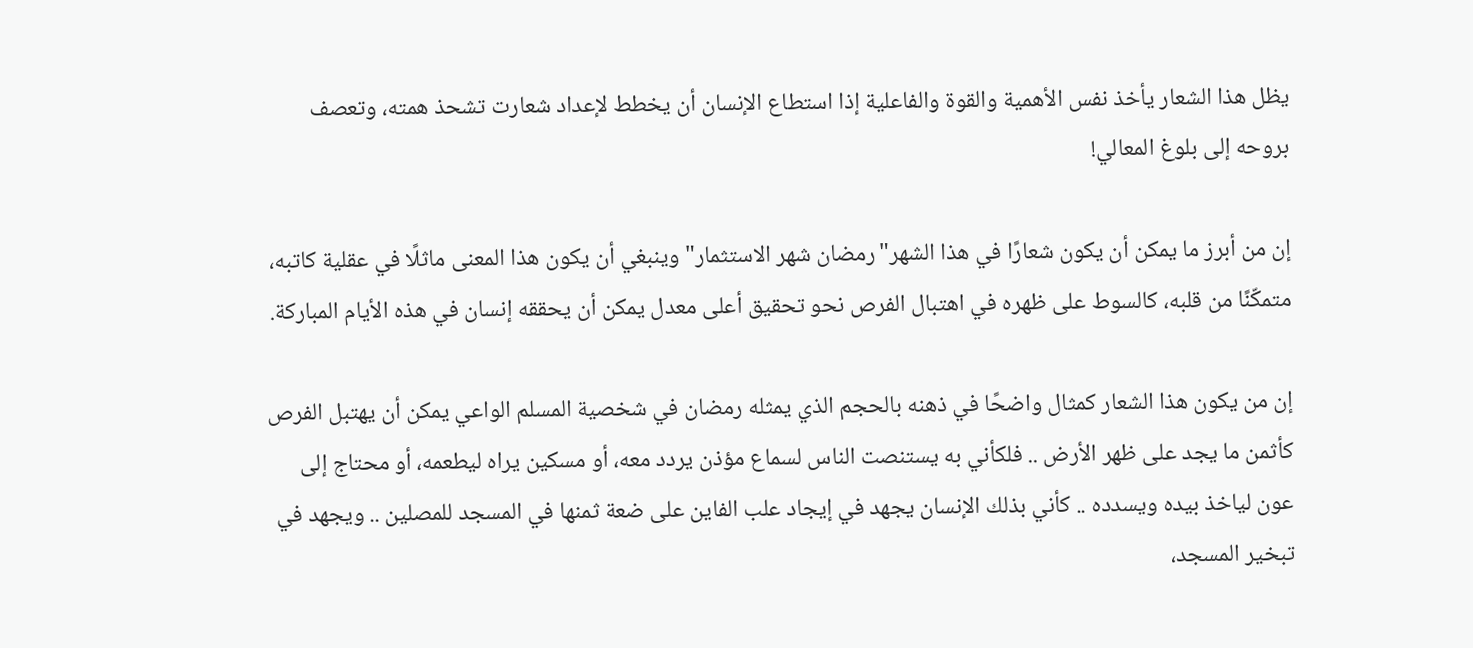يظل هذا الشعار يأخذ نفس الأهمية والقوة والفاعلية إذا استطاع الإنسان أن يخطط لإعداد شعارت تشحذ همته، وتعصف بروحه إلى بلوغ المعالي!

إن من أبرز ما يمكن أن يكون شعارًا في هذا الشهر"رمضان شهر الاستثمار"وينبغي أن يكون هذا المعنى ماثلًا في عقلية كاتبه، متمكّنًا من قلبه، كالسوط على ظهره في اهتبال الفرص نحو تحقيق أعلى معدل يمكن أن يحققه إنسان في هذه الأيام المباركة.

إن من يكون هذا الشعار كمثال واضحًا في ذهنه بالحجم الذي يمثله رمضان في شخصية المسلم الواعي يمكن أن يهتبل الفرص كأثمن ما يجد على ظهر الأرض .. فلكأني به يستنصت الناس لسماع مؤذن يردد معه، أو مسكين يراه ليطعمه، أو محتاج إلى عون لياخذ بيده ويسدده .. كأني بذلك الإنسان يجهد في إيجاد علب الفاين على ضعة ثمنها في المسجد للمصلين .. ويجهد في تبخير المسجد،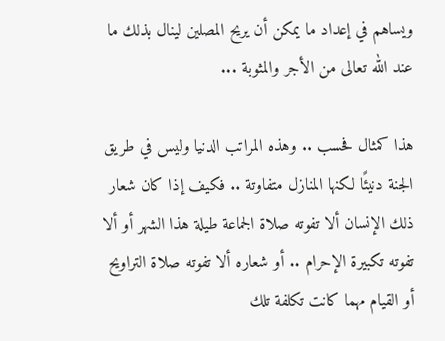ويساهم في إعداد ما يمكن أن يريح المصلين لينال بذلك ما عند الله تعالى من الأجر والمثوبة ...

هذا كمثال فحسب .. وهذه المراتب الدنيا وليس في طريق الجنة دنيئًا لكنها المنازل متفاوتة .. فكيف إذا كان شعار ذلك الإنسان ألا تفوته صلاة الجماعة طيلة هذا الشهر أو ألا تفوته تكبيرة الإحرام .. أو شعاره ألا تفوته صلاة التراويح أو القيام مهما كانت تكلفة تلك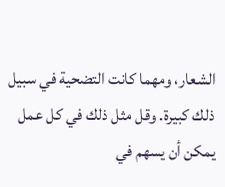الشعار، ومهما كانت التضحية في سبيل ذلك كبيرة. وقل مثل ذلك في كل عمل يمكن أن يسهم في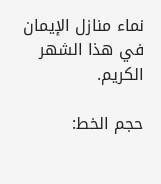نماء منازل الإيمان في هذا الشهر الكريم.

حجم الخط: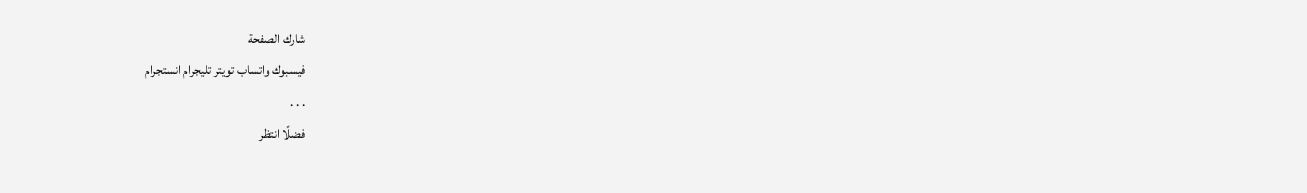شارك الصفحة
فيسبوك واتساب تويتر تليجرام انستجرام
. . .
فضلًا انتظر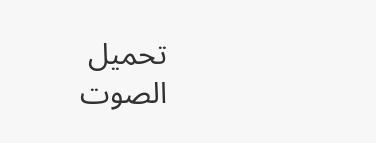تحميل الصوت